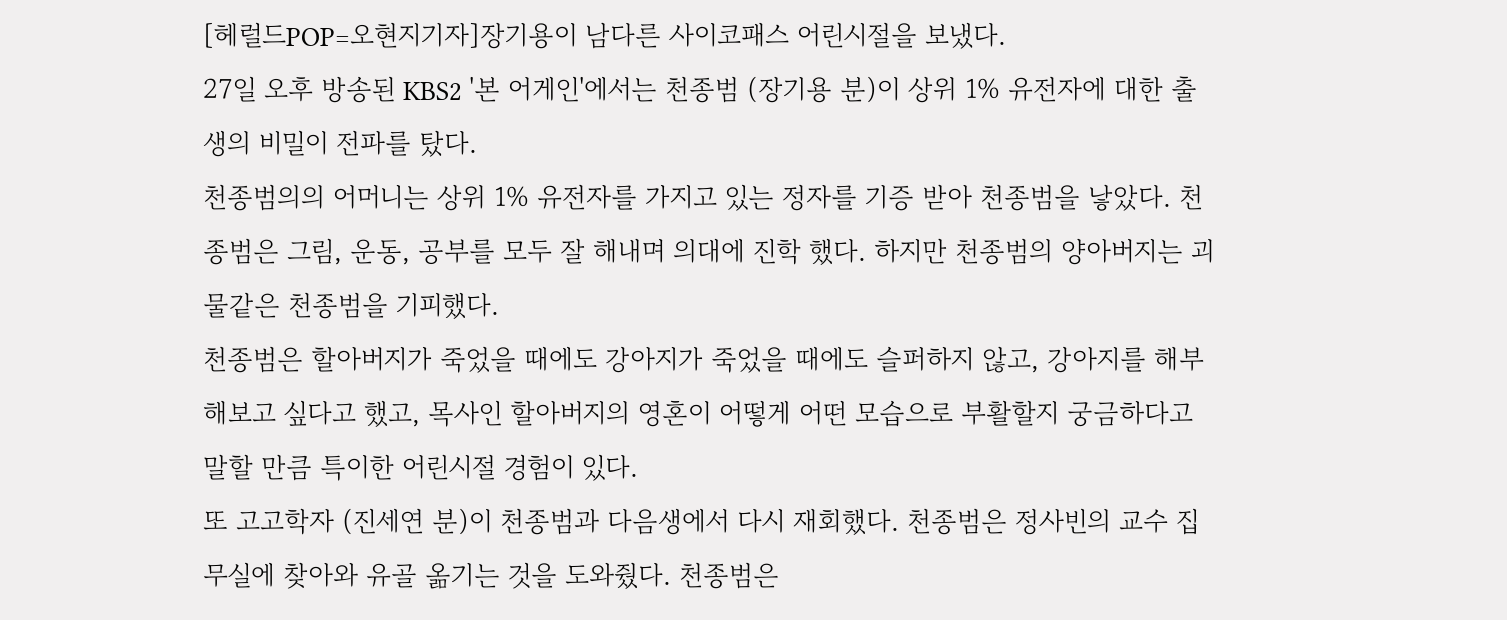[헤럴드POP=오현지기자]장기용이 남다른 사이코패스 어린시절을 보냈다.
27일 오후 방송된 KBS2 '본 어게인'에서는 천종범 (장기용 분)이 상위 1% 유전자에 대한 출생의 비밀이 전파를 탔다.
천종범의의 어머니는 상위 1% 유전자를 가지고 있는 정자를 기증 받아 천종범을 낳았다. 천종범은 그림, 운동, 공부를 모두 잘 해내며 의대에 진학 했다. 하지만 천종범의 양아버지는 괴물같은 천종범을 기피했다.
천종범은 할아버지가 죽었을 때에도 강아지가 죽었을 때에도 슬퍼하지 않고, 강아지를 해부해보고 싶다고 했고, 목사인 할아버지의 영혼이 어떻게 어떤 모습으로 부활할지 궁금하다고 말할 만큼 특이한 어린시절 경험이 있다.
또 고고학자 (진세연 분)이 천종범과 다음생에서 다시 재회했다. 천종범은 정사빈의 교수 집무실에 찾아와 유골 옮기는 것을 도와줬다. 천종범은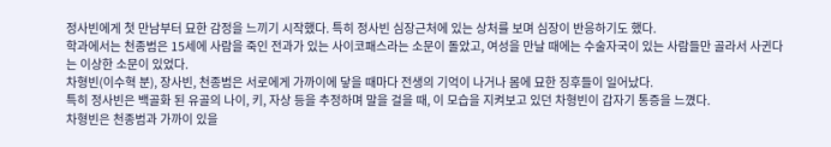정사빈에게 첫 만남부터 묘한 감정을 느끼기 시작했다. 특히 정사빈 심장근처에 있는 상처를 보며 심장이 반응하기도 했다.
학과에서는 천종범은 15세에 사람을 죽인 전과가 있는 사이코패스라는 소문이 돌았고, 여성을 만날 때에는 수술자국이 있는 사람들만 골라서 사귄다는 이상한 소문이 있었다.
차형빈(이수혁 분), 장사빈, 천종범은 서로에게 가까이에 닿을 때마다 전생의 기억이 나거나 몸에 묘한 징후들이 일어났다.
특히 정사빈은 백골화 된 유골의 나이, 키, 자상 등을 추정하며 말을 걸을 때, 이 모습을 지켜보고 있던 차형빈이 갑자기 통증을 느꼈다.
차형빈은 천종범과 가까이 있을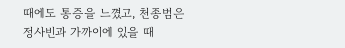때에도 통증을 느꼈고, 천종범은 정사빈과 가까이에 있을 때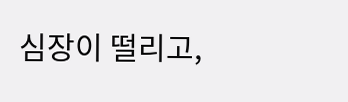심장이 떨리고,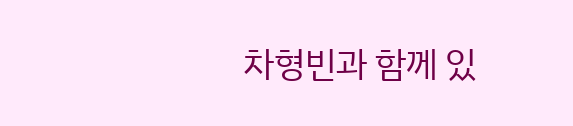차형빈과 함께 있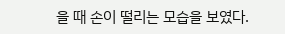을 때 손이 떨리는 모습을 보였다.